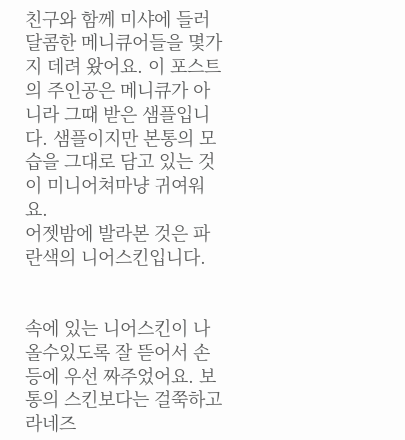친구와 함께 미샤에 들러 달콤한 메니큐어들을 몇가지 데려 왔어요. 이 포스트의 주인공은 메니큐가 아니라 그때 받은 샘플입니다. 샘플이지만 본통의 모습을 그대로 담고 있는 것이 미니어쳐마냥 귀여워요.
어젯밤에 발라본 것은 파란색의 니어스킨입니다.


속에 있는 니어스킨이 나올수있도록 잘 뜯어서 손등에 우선 짜주었어요. 보통의 스킨보다는 걸쭉하고 라네즈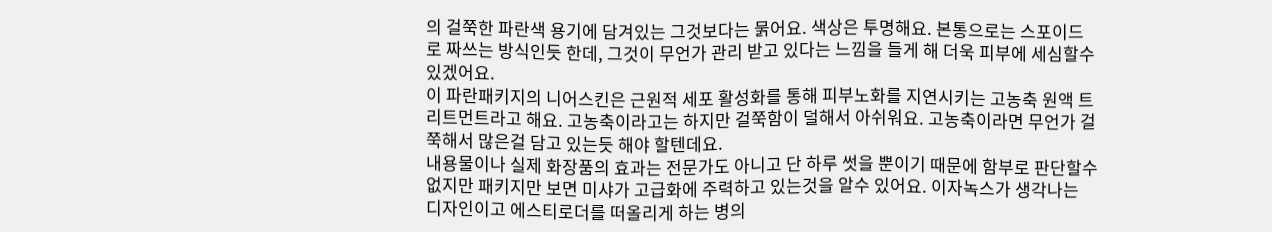의 걸쭉한 파란색 용기에 담겨있는 그것보다는 묽어요. 색상은 투명해요. 본통으로는 스포이드로 짜쓰는 방식인듯 한데, 그것이 무언가 관리 받고 있다는 느낌을 들게 해 더욱 피부에 세심할수 있겠어요.
이 파란패키지의 니어스킨은 근원적 세포 활성화를 통해 피부노화를 지연시키는 고농축 원액 트리트먼트라고 해요. 고농축이라고는 하지만 걸쭉함이 덜해서 아쉬워요. 고농축이라면 무언가 걸쭉해서 많은걸 담고 있는듯 해야 할텐데요.
내용물이나 실제 화장품의 효과는 전문가도 아니고 단 하루 썻을 뿐이기 때문에 함부로 판단할수 없지만 패키지만 보면 미샤가 고급화에 주력하고 있는것을 알수 있어요. 이자녹스가 생각나는 디자인이고 에스티로더를 떠올리게 하는 병의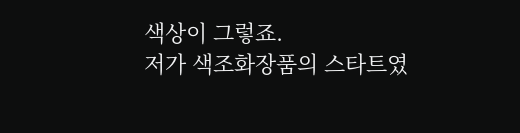색상이 그렇죠.
저가 색조화장품의 스타트였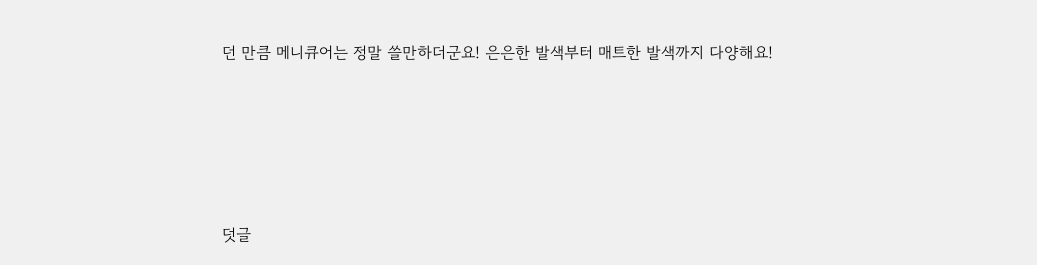던 만큼 메니큐어는 정말 쓸만하더군요! 은은한 발색부터 매트한 발색까지 다양해요!






덧글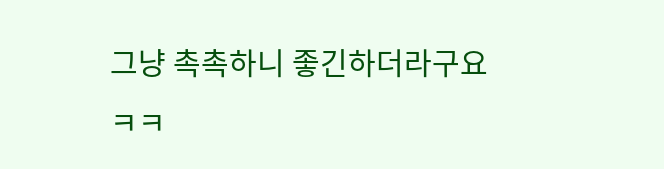그냥 촉촉하니 좋긴하더라구요 ㅋㅋ